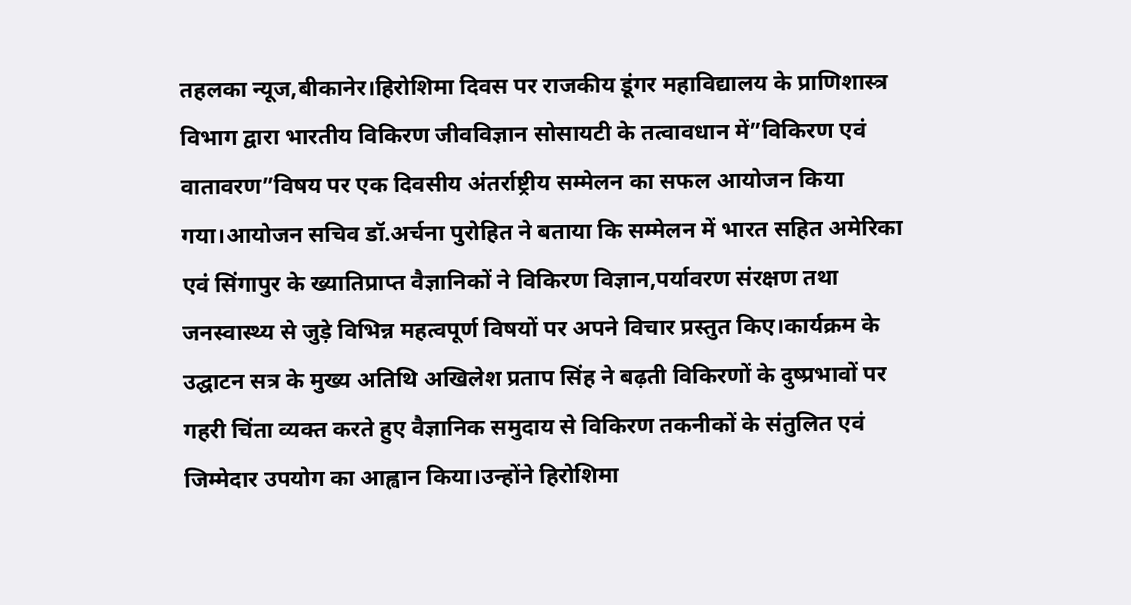तहलका न्यूज,बीकानेर।हिरोशिमा दिवस पर राजकीय डूंगर महाविद्यालय के प्राणिशास्त्र विभाग द्वारा भारतीय विकिरण जीवविज्ञान सोसायटी के तत्वावधान में”विकिरण एवं वातावरण”विषय पर एक दिवसीय अंतर्राष्ट्रीय सम्मेलन का सफल आयोजन किया गया।आयोजन सचिव डॉ.अर्चना पुरोहित ने बताया कि सम्मेलन में भारत सहित अमेरिका एवं सिंगापुर के ख्यातिप्राप्त वैज्ञानिकों ने विकिरण विज्ञान,पर्यावरण संरक्षण तथा जनस्वास्थ्य से जुड़े विभिन्न महत्वपूर्ण विषयों पर अपने विचार प्रस्तुत किए।कार्यक्रम के उद्घाटन सत्र के मुख्य अतिथि अखिलेश प्रताप सिंह ने बढ़ती विकिरणों के दुष्प्रभावों पर गहरी चिंता व्यक्त करते हुए वैज्ञानिक समुदाय से विकिरण तकनीकों के संतुलित एवं जिम्मेदार उपयोग का आह्वान किया।उन्होंने हिरोशिमा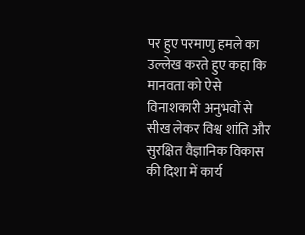पर हुए परमाणु हमले का उल्लेख करते हुए कहा कि मानवता को ऐसे विनाशकारी अनुभवों से सीख लेकर विश्व शांति और सुरक्षित वैज्ञानिक विकास की दिशा में कार्य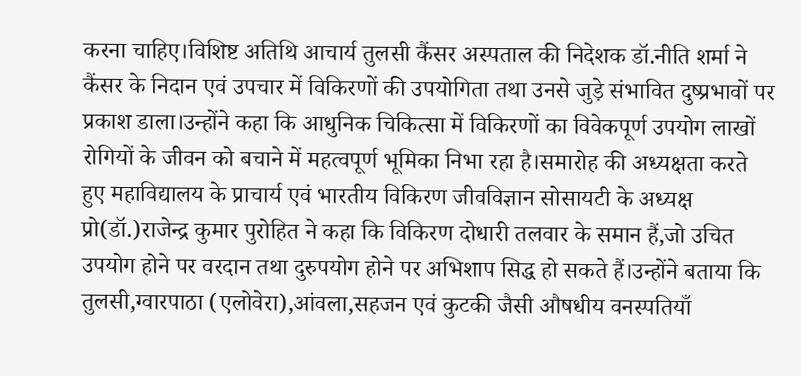करना चाहिए।विशिष्ट अतिथि आचार्य तुलसी कैंसर अस्पताल की निदेशक डॉ.नीति शर्मा ने कैंसर के निदान एवं उपचार में विकिरणों की उपयोगिता तथा उनसे जुड़े संभावित दुष्प्रभावों पर प्रकाश डाला।उन्होंने कहा कि आधुनिक चिकित्सा में विकिरणों का विवेकपूर्ण उपयोग लाखों रोगियों के जीवन को बचाने में महत्वपूर्ण भूमिका निभा रहा है।समारोह की अध्यक्षता करते हुए महाविद्यालय के प्राचार्य एवं भारतीय विकिरण जीवविज्ञान सोसायटी के अध्यक्ष प्रो(डॉ.)राजेन्द्र कुमार पुरोहित ने कहा कि विकिरण दोधारी तलवार के समान हैं,जो उचित उपयोग होने पर वरदान तथा दुरुपयोग होने पर अभिशाप सिद्ध हो सकते हैं।उन्होंने बताया कि तुलसी,ग्वारपाठा (एलोवेरा),आंवला,सहजन एवं कुटकी जैसी औषधीय वनस्पतियाँ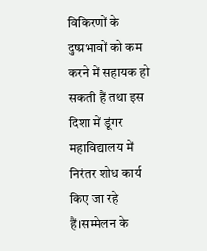विकिरणों के दुष्प्रभावों को कम करने में सहायक हो सकती हैं तथा इस दिशा में डूंगर महाविद्यालय में निरंतर शोध कार्य किए जा रहे हैं।सम्मेलन के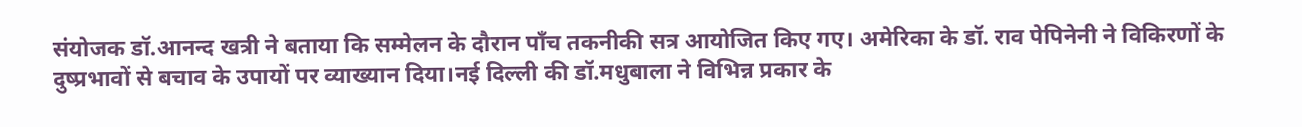संयोजक डॉ.आनन्द खत्री ने बताया कि सम्मेलन के दौरान पाँच तकनीकी सत्र आयोजित किए गए। अमेरिका के डॉ. राव पेपिनेनी ने विकिरणों के दुष्प्रभावों से बचाव के उपायों पर व्याख्यान दिया।नई दिल्ली की डॉ.मधुबाला ने विभिन्न प्रकार के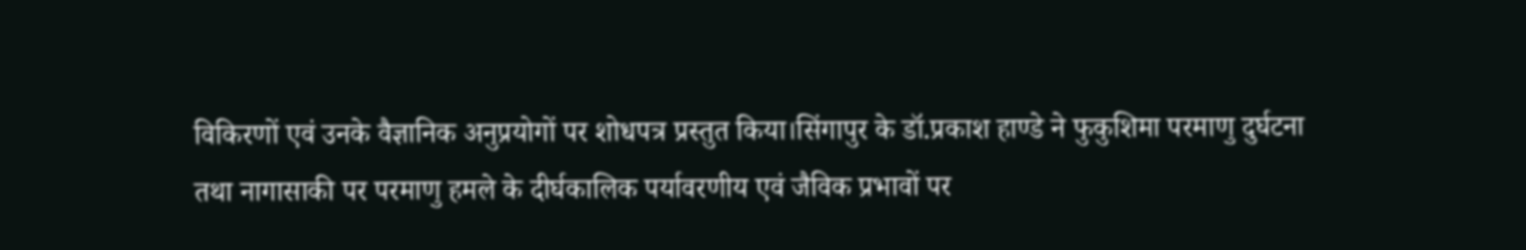विकिरणों एवं उनके वैज्ञानिक अनुप्रयोगों पर शोधपत्र प्रस्तुत किया।सिंगापुर के डॉ.प्रकाश हाण्डे ने फुकुशिमा परमाणु दुर्घटना तथा नागासाकी पर परमाणु हमले के दीर्घकालिक पर्यावरणीय एवं जैविक प्रभावों पर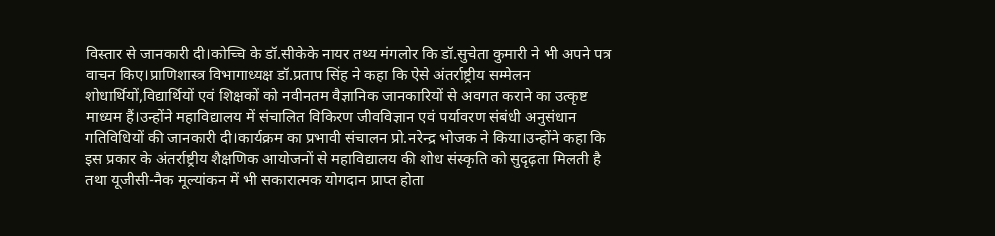विस्तार से जानकारी दी।कोच्चि के डॉ.सीकेके नायर तथ्य मंगलोर कि डॉ.सुचेता कुमारी ने भी अपने पत्र वाचन किए।प्राणिशास्त्र विभागाध्यक्ष डॉ.प्रताप सिंह ने कहा कि ऐसे अंतर्राष्ट्रीय सम्मेलन शोधार्थियों,विद्यार्थियों एवं शिक्षकों को नवीनतम वैज्ञानिक जानकारियों से अवगत कराने का उत्कृष्ट माध्यम हैं।उन्होंने महाविद्यालय में संचालित विकिरण जीवविज्ञान एवं पर्यावरण संबंधी अनुसंधान गतिविधियों की जानकारी दी।कार्यक्रम का प्रभावी संचालन प्रो.नरेन्द्र भोजक ने किया।उन्होंने कहा कि इस प्रकार के अंतर्राष्ट्रीय शैक्षणिक आयोजनों से महाविद्यालय की शोध संस्कृति को सुदृढ़ता मिलती है तथा यूजीसी-नैक मूल्यांकन में भी सकारात्मक योगदान प्राप्त होता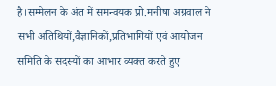है।सम्मेलन के अंत में समन्वयक प्रो.मनीषा अग्रवाल ने सभी अतिथियों,वैज्ञानिकों,प्रतिभागियों एवं आयोजन समिति के सदस्यों का आभार व्यक्त करते हुए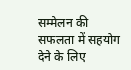सम्मेलन की सफलता में सहयोग देने के लिए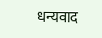धन्यवाद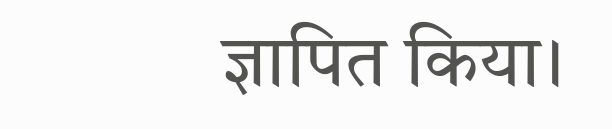ज्ञापित किया।